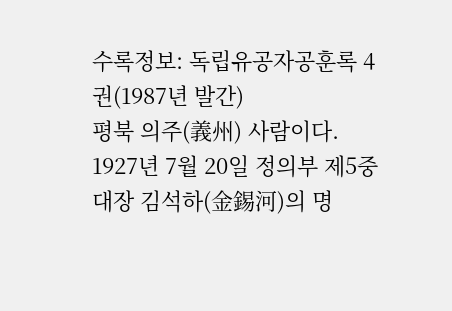수록정보: 독립유공자공훈록 4권(1987년 발간)
평북 의주(義州) 사람이다. 1927년 7월 20일 정의부 제5중대장 김석하(金錫河)의 명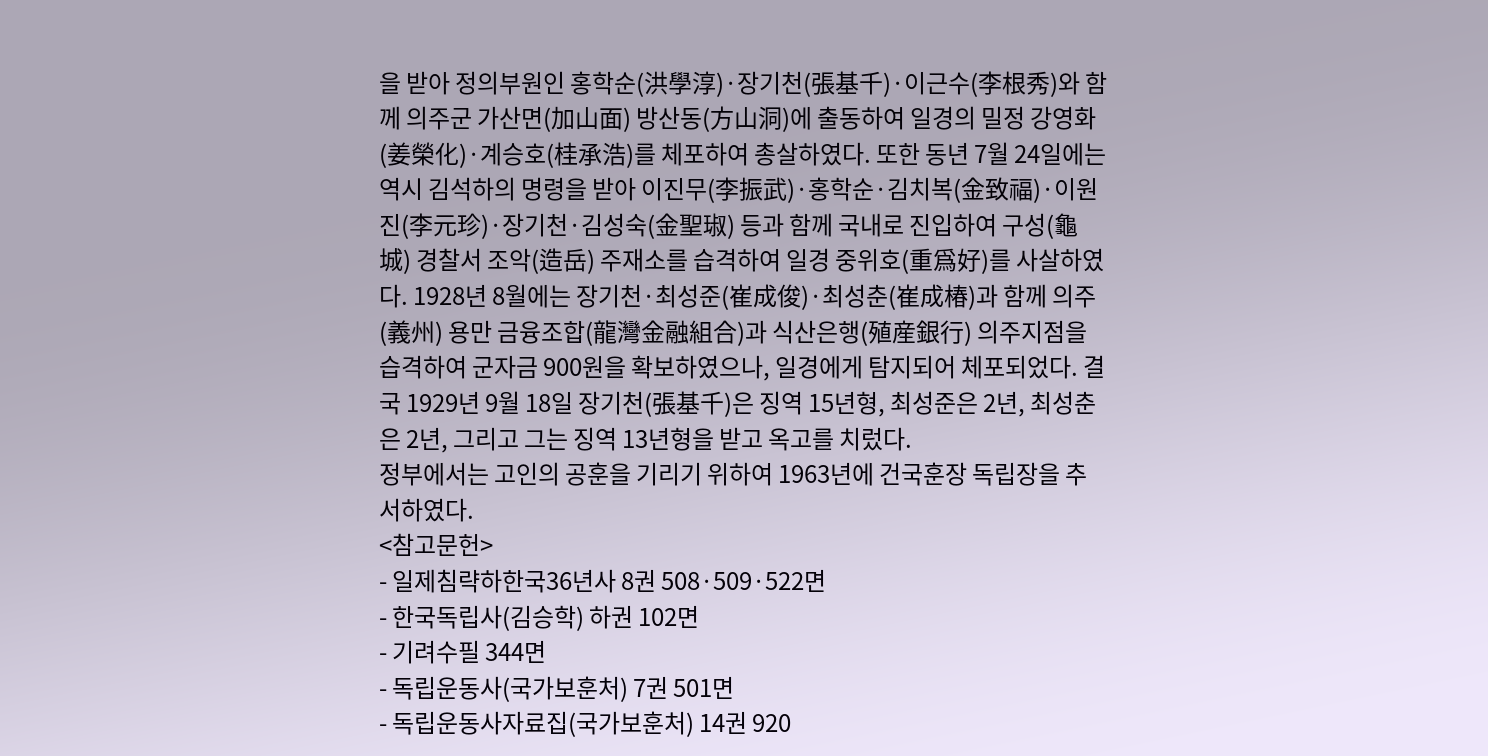을 받아 정의부원인 홍학순(洪學淳)·장기천(張基千)·이근수(李根秀)와 함께 의주군 가산면(加山面) 방산동(方山洞)에 출동하여 일경의 밀정 강영화(姜榮化)·계승호(桂承浩)를 체포하여 총살하였다. 또한 동년 7월 24일에는 역시 김석하의 명령을 받아 이진무(李振武)·홍학순·김치복(金致福)·이원진(李元珍)·장기천·김성숙(金聖琡) 등과 함께 국내로 진입하여 구성(龜城) 경찰서 조악(造岳) 주재소를 습격하여 일경 중위호(重爲好)를 사살하였다. 1928년 8월에는 장기천·최성준(崔成俊)·최성춘(崔成椿)과 함께 의주(義州) 용만 금융조합(龍灣金融組合)과 식산은행(殖産銀行) 의주지점을 습격하여 군자금 900원을 확보하였으나, 일경에게 탐지되어 체포되었다. 결국 1929년 9월 18일 장기천(張基千)은 징역 15년형, 최성준은 2년, 최성춘은 2년, 그리고 그는 징역 13년형을 받고 옥고를 치렀다.
정부에서는 고인의 공훈을 기리기 위하여 1963년에 건국훈장 독립장을 추서하였다.
<참고문헌>
- 일제침략하한국36년사 8권 508·509·522면
- 한국독립사(김승학) 하권 102면
- 기려수필 344면
- 독립운동사(국가보훈처) 7권 501면
- 독립운동사자료집(국가보훈처) 14권 920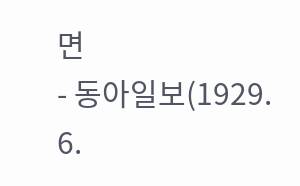면
- 동아일보(1929. 6.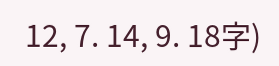12, 7. 14, 9. 18字)